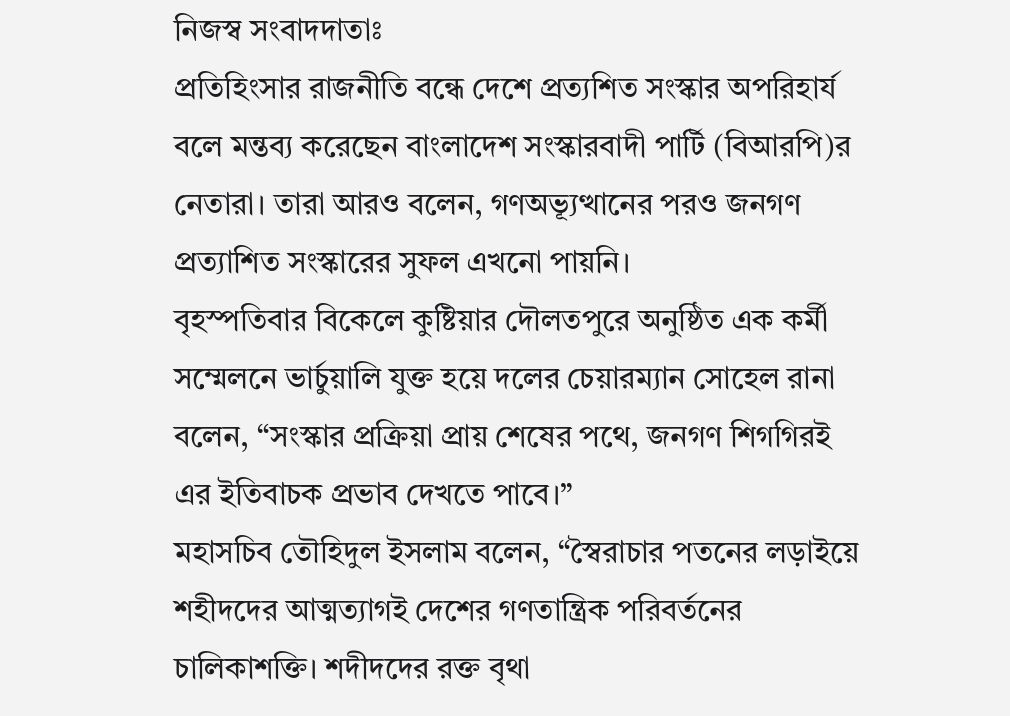নিজস্ব সংবাদদাতাঃ
প্রতিহিংসার রাজনীতি বন্ধে দেশে প্রত্যশিত সংস্কার অপরিহার্য বলে মন্তব্য করেছেন বাংলাদেশ সংস্কারবাদী পার্টি (বিআরপি)র নেতারা। তারা আরও বলেন, গণঅভ্যূত্থানের পরও জনগণ প্রত্যাশিত সংস্কারের সুফল এখনো পায়নি।
বৃহস্পতিবার বিকেলে কুষ্টিয়ার দৌলতপুরে অনুষ্ঠিত এক কর্মী সম্মেলনে ভার্চুয়ালি যুক্ত হয়ে দলের চেয়ারম্যান সোহেল রানা বলেন, “সংস্কার প্রক্রিয়া প্রায় শেষের পথে, জনগণ শিগগিরই এর ইতিবাচক প্রভাব দেখতে পাবে।”
মহাসচিব তৌহিদুল ইসলাম বলেন, “স্বৈরাচার পতনের লড়াইয়ে শহীদদের আত্মত্যাগই দেশের গণতান্ত্রিক পরিবর্তনের চালিকাশক্তি। শদীদদের রক্ত বৃথা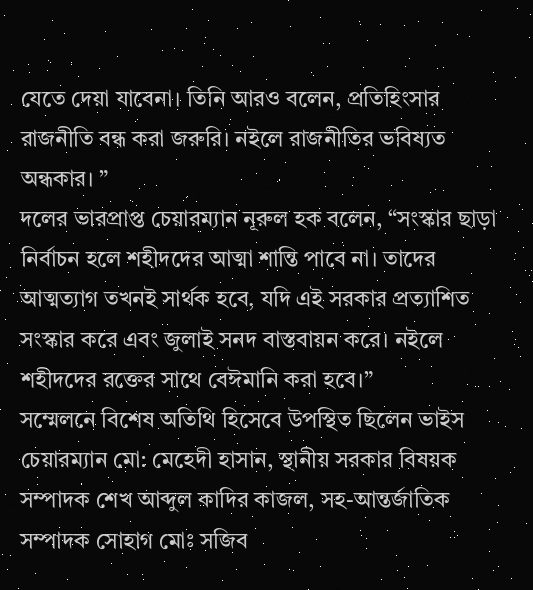যেতে দেয়া যাবেনা। তিনি আরও বলেন, প্রতিহিংসার রাজনীতি বন্ধ করা জরুরি। নইলে রাজনীতির ভবিষ্যত অন্ধকার। ”
দলের ভারপ্রাপ্ত চেয়ারম্যান নূরুল হক বলেন, “সংস্কার ছাড়া নির্বাচন হলে শহীদদের আত্মা শান্তি পাবে না। তাদের আত্মত্যাগ তখনই সার্থক হবে, যদি এই সরকার প্রত্যাশিত সংস্কার করে এবং জুলাই সনদ বাস্তবায়ন করে। নইলে শহীদদের রক্তের সাথে বেঈমানি করা হবে।”
সম্মেলনে বিশেষ অতিথি হিসেবে উপস্থিত ছিলেন ভাইস চেয়ারম্যান মো: মেহেদী হাসান, স্থানীয় সরকার বিষয়ক সম্পাদক শেখ আব্দুল কাদির কাজল, সহ-আন্তর্জাতিক সম্পাদক সোহাগ মোঃ সজিব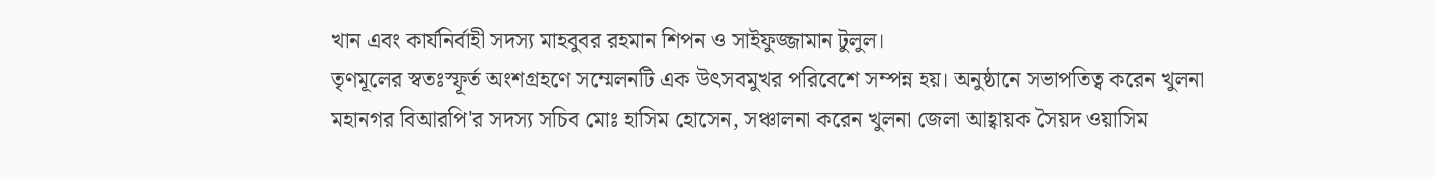খান এবং কার্যনির্বাহী সদস্য মাহবুবর রহমান শিপন ও সাইফুজ্জামান টুলুল।
তৃণমূলের স্বতঃস্ফূর্ত অংশগ্রহণে সম্মেলনটি এক উৎসবমুখর পরিবেশে সম্পন্ন হয়। অনুষ্ঠানে সভাপতিত্ব করেন খুলনা মহানগর বিআরপি'র সদস্য সচিব মোঃ হাসিম হোসেন, সঞ্চালনা করেন খুলনা জেলা আহ্বায়ক সৈয়দ ওয়াসিম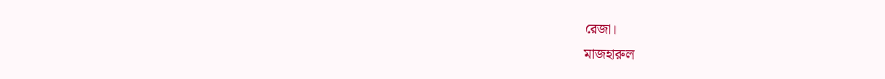রেজা।
মাজহারুল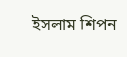ইসলাম শিপন